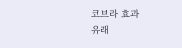코브라 효과
유래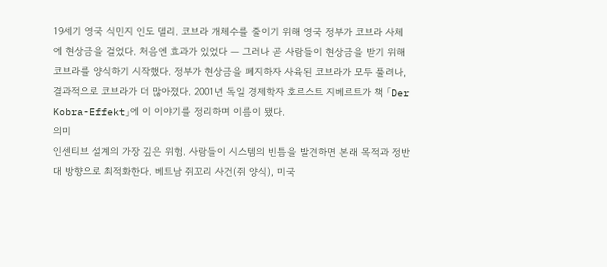19세기 영국 식민지 인도 델리. 코브라 개체수를 줄이기 위해 영국 정부가 코브라 사체에 현상금을 걸었다. 처음엔 효과가 있었다 — 그러나 곧 사람들이 현상금을 받기 위해 코브라를 양식하기 시작했다. 정부가 현상금을 폐지하자 사육된 코브라가 모두 풀려나, 결과적으로 코브라가 더 많아졌다. 2001년 독일 경제학자 호르스트 지베르트가 책 「Der Kobra-Effekt」에 이 이야기를 정리하며 이름이 됐다.
의미
인센티브 설계의 가장 깊은 위험. 사람들이 시스템의 빈틈을 발견하면 본래 목적과 정반대 방향으로 최적화한다. 베트남 쥐꼬리 사건(쥐 양식), 미국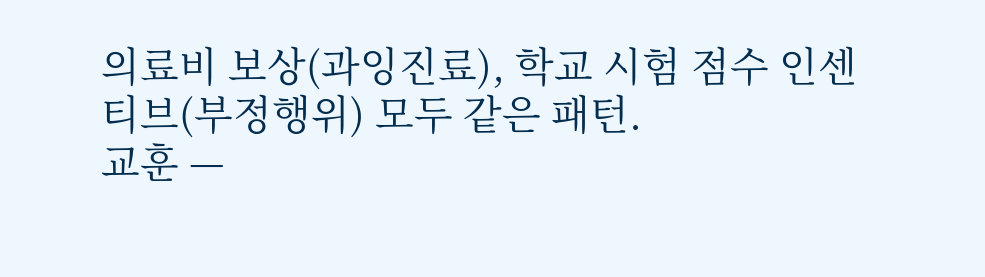의료비 보상(과잉진료), 학교 시험 점수 인센티브(부정행위) 모두 같은 패턴.
교훈 —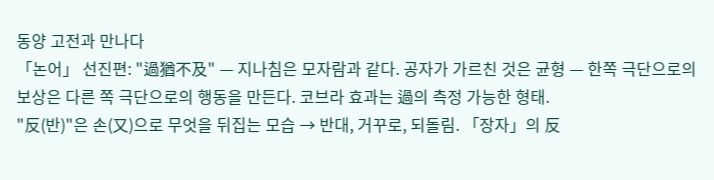동양 고전과 만나다
「논어」 선진편: "過猶不及" — 지나침은 모자람과 같다. 공자가 가르친 것은 균형 — 한쪽 극단으로의 보상은 다른 쪽 극단으로의 행동을 만든다. 코브라 효과는 過의 측정 가능한 형태.
"反(반)"은 손(又)으로 무엇을 뒤집는 모습 → 반대, 거꾸로, 되돌림. 「장자」의 反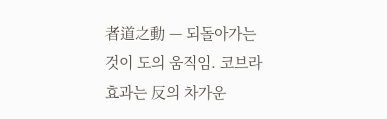者道之動 — 되돌아가는 것이 도의 움직임. 코브라 효과는 反의 차가운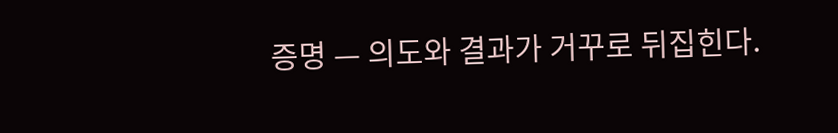증명 — 의도와 결과가 거꾸로 뒤집힌다.